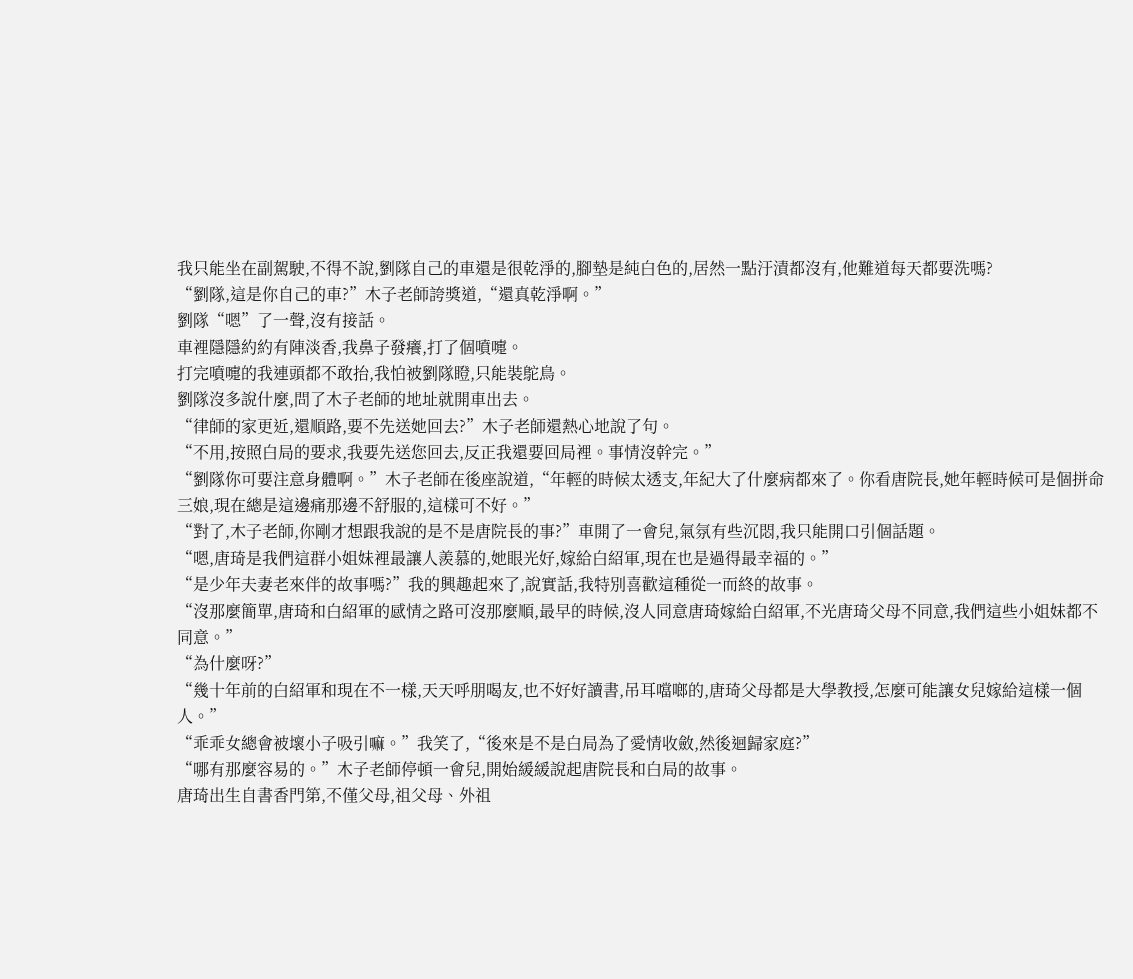我只能坐在副駕駛,不得不說,劉隊自己的車還是很乾淨的,腳墊是純白色的,居然一點汙漬都沒有,他難道每天都要洗嗎?
“劉隊,這是你自己的車?”木子老師誇獎道,“還真乾淨啊。”
劉隊“嗯”了一聲,沒有接話。
車裡隱隱約約有陣淡香,我鼻子發癢,打了個噴嚏。
打完噴嚏的我連頭都不敢抬,我怕被劉隊瞪,只能裝鴕鳥。
劉隊沒多說什麼,問了木子老師的地址就開車出去。
“律師的家更近,還順路,要不先送她回去?”木子老師還熱心地說了句。
“不用,按照白局的要求,我要先送您回去,反正我還要回局裡。事情沒幹完。”
“劉隊你可要注意身體啊。”木子老師在後座說道,“年輕的時候太透支,年紀大了什麼病都來了。你看唐院長,她年輕時候可是個拼命三娘,現在總是這邊痛那邊不舒服的,這樣可不好。”
“對了,木子老師,你剛才想跟我說的是不是唐院長的事?”車開了一會兒,氣氛有些沉悶,我只能開口引個話題。
“嗯,唐琦是我們這群小姐妹裡最讓人羨慕的,她眼光好,嫁給白紹軍,現在也是過得最幸福的。”
“是少年夫妻老來伴的故事嗎?”我的興趣起來了,說實話,我特別喜歡這種從一而終的故事。
“沒那麼簡單,唐琦和白紹軍的感情之路可沒那麼順,最早的時候,沒人同意唐琦嫁給白紹軍,不光唐琦父母不同意,我們這些小姐妹都不同意。”
“為什麼呀?”
“幾十年前的白紹軍和現在不一樣,天天呼朋喝友,也不好好讀書,吊耳噹啷的,唐琦父母都是大學教授,怎麼可能讓女兒嫁給這樣一個人。”
“乖乖女總會被壞小子吸引嘛。”我笑了,“後來是不是白局為了愛情收斂,然後迴歸家庭?”
“哪有那麼容易的。”木子老師停頓一會兒,開始緩緩說起唐院長和白局的故事。
唐琦出生自書香門第,不僅父母,祖父母、外祖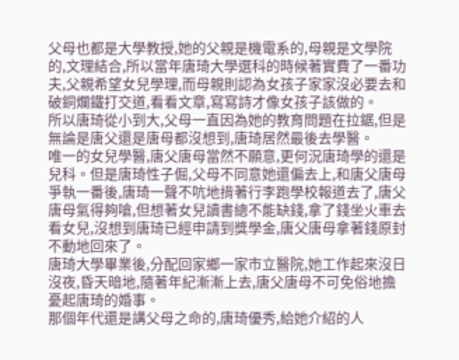父母也都是大學教授,她的父親是機電系的,母親是文學院的,文理結合,所以當年唐琦大學選科的時候著實費了一番功夫,父親希望女兒學理,而母親則認為女孩子家家沒必要去和破銅爛鐵打交道,看看文章,寫寫詩才像女孩子該做的。
所以唐琦從小到大,父母一直因為她的教育問題在拉鋸,但是無論是唐父還是唐母都沒想到,唐琦居然最後去學醫。
唯一的女兒學醫,唐父唐母當然不願意,更何況唐琦學的還是兒科。但是唐琦性子倔,父母不同意她還偏去上,和唐父唐母爭執一番後,唐琦一聲不吭地揹著行李跑學校報道去了,唐父唐母氣得夠嗆,但想著女兒讀書總不能缺錢,拿了錢坐火車去看女兒,沒想到唐琦已經申請到獎學金,唐父唐母拿著錢原封不動地回來了。
唐琦大學畢業後,分配回家鄉一家市立醫院,她工作起來沒日沒夜,昏天暗地,隨著年紀漸漸上去,唐父唐母不可免俗地擔憂起唐琦的婚事。
那個年代還是講父母之命的,唐琦優秀,給她介紹的人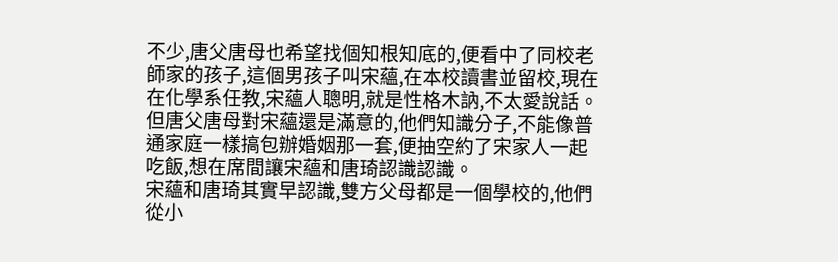不少,唐父唐母也希望找個知根知底的,便看中了同校老師家的孩子,這個男孩子叫宋蘊,在本校讀書並留校,現在在化學系任教,宋蘊人聰明,就是性格木訥,不太愛說話。
但唐父唐母對宋蘊還是滿意的,他們知識分子,不能像普通家庭一樣搞包辦婚姻那一套,便抽空約了宋家人一起吃飯,想在席間讓宋蘊和唐琦認識認識。
宋蘊和唐琦其實早認識,雙方父母都是一個學校的,他們從小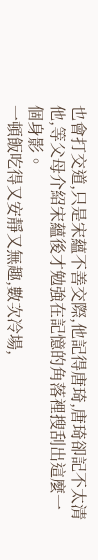也會打交道,只是宋蘊不善交際,他記得唐琦,唐琦卻記不太清他,等父母介紹宋蘊後才勉強在記憶的角落裡搜刮出這麼一個身影。
一頓飯吃得又安靜又無趣,數次冷場,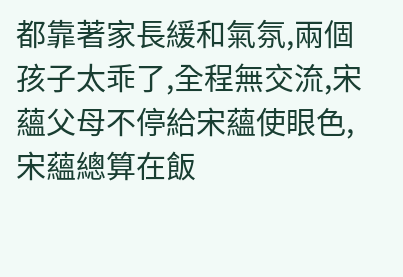都靠著家長緩和氣氛,兩個孩子太乖了,全程無交流,宋蘊父母不停給宋蘊使眼色,宋蘊總算在飯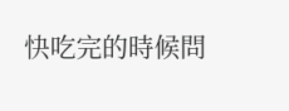快吃完的時候問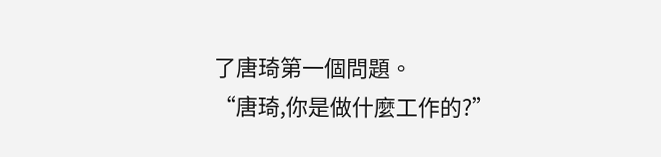了唐琦第一個問題。
“唐琦,你是做什麼工作的?”